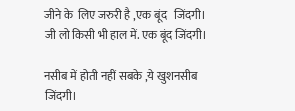जीने के  लिए जरुरी है ,एक बूंद   जिंदगी।
जी लो किसी भी हाल में. एक बूंद जिंदगी।

नसीब में होती नहीं सबके ,ये खुशनसीब जिंदगी।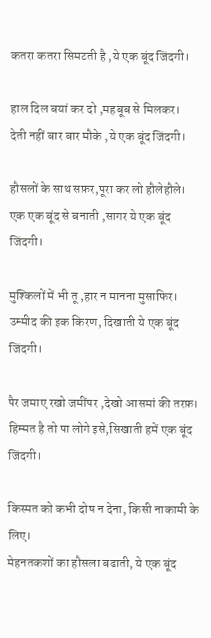कतरा कतरा सिमटती है ,ये एक बूंद जिंदगी।

हाल दिल बयां कर दो ,महबूब से मिलकर।
देती नहीं बार बार मौके ,ये एक बूंद जिंदगी।

हौसलों के साथ सफ़र,पूरा कर लो हौलेहौले।
एक एक बूंद से बनाती ,सागर ये एक बूंद जिंदगी।

मुश्किलों में भी तू ,हार न मानना मुसाफिर।
उम्मीद की इक किरण, दिखाती ये एक बूंद जिंदगी।

पैर जमाए रखो जमींपर ,देखो आसमां की तरफ़।
हिम्मत है तो पा लोगे इसे,सिखाती हमें एक बूंद जिंदगी।

किस्मत को कभी दोष न देना, किसी नाकामी के लिए।
मेहनतकशों का हौसला बढाती, ये एक बूंद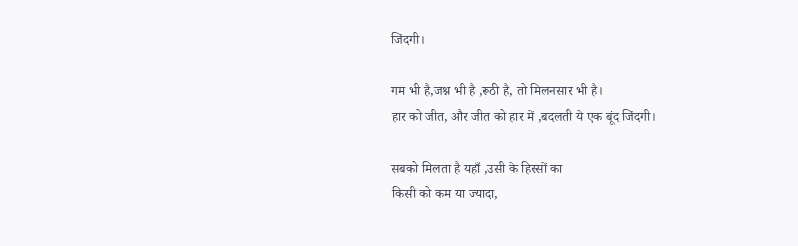जिंदगी।

गम भी है,जश्न भी है ,रूठी है, तो मिलनसार भी है।
हार को जीत, और जीत को हार में ,बदलती ये एक बूंद जिंदगी।

सबको मिलता है यहाँ ,उसी के हिस्सों का
किसी को कम या ज्यादा,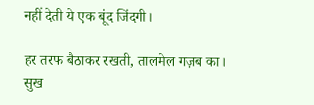नहीं देती ये एक बूंद जिंदगी।

हर तरफ बैठाकर रखती, तालमेल गज़ब का।
सुख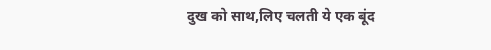दुख को साथ,लिए चलती ये एक बूंद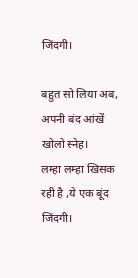जिंदगी।

बहुत सो लिया अब, अपनी बंद आंखें खोलो स्नेह।
लम्हा लम्हा खिसक  रही है ,ये एक बूंद जिंदगी।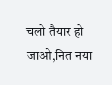चलो तैयार हो जाओ,नित नया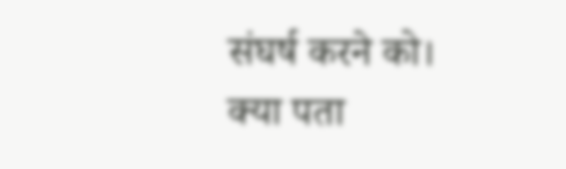संघर्ष करने को।
क्या पता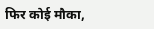फिर कोई मौका,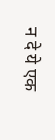न दे ये एक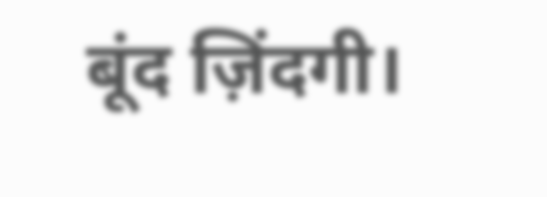बूंद ज़िंदगी।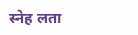स्नेह लता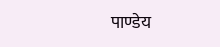पाण्डेय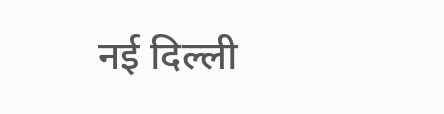नई दिल्ली